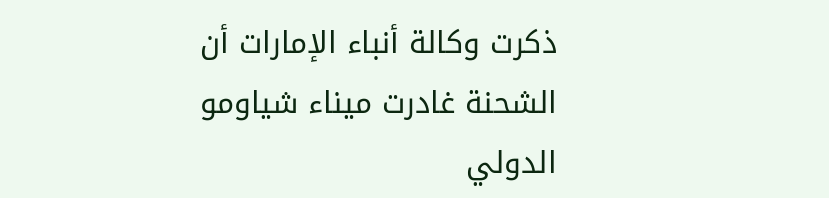ذكرت وكالة أنباء الإمارات أن الشحنة غادرت ميناء شياومو الدولي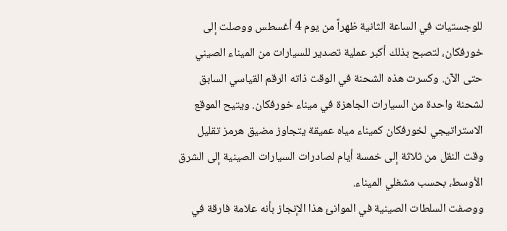للوجستيات في الساعة الثانية ظهراً من يوم 4 أغسطس ووصلت إلى خورفكان، لتصبح بذلك أكبر عملية تصدير للسيارات من الميناء الصيني حتى الآن. وكسرت هذه الشحنة في الوقت ذاته الرقم القياسي السابق لشحنة واحدة من السيارات الجاهزة في ميناء خورفكان. ويتيح الموقع الاستراتيجي لخورفكان كميناء مياه عميقة يتجاوز مضيق هرمز تقليل وقت النقل من ثلاثة إلى خمسة أيام لصادرات السيارات الصينية إلى الشرق الأوسط، بحسب مشغلي الميناء.
ووصفت السلطات الصينية في الموانئ هذا الإنجاز بأنه علامة فارقة في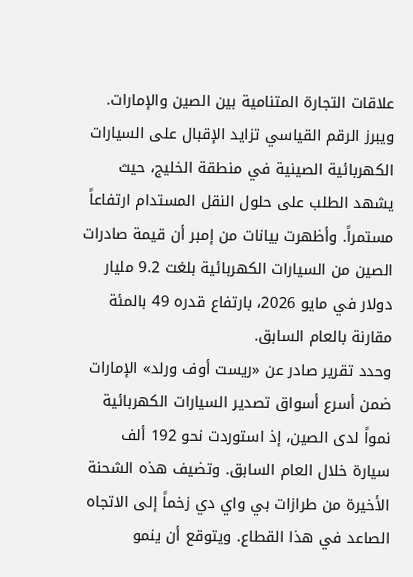علاقات التجارة المتنامية بين الصين والإمارات. ويبرز الرقم القياسي تزايد الإقبال على السيارات الكهربائية الصينية في منطقة الخليج، حيث يشهد الطلب على حلول النقل المستدام ارتفاعاً مستمراً. وأظهرت بيانات من إمبر أن قيمة صادرات الصين من السيارات الكهربائية بلغت 9.2 مليار دولار في مايو 2026، بارتفاع قدره 49 بالمئة مقارنة بالعام السابق.
وحدد تقرير صادر عن «ريست أوف ورلد» الإمارات ضمن أسرع أسواق تصدير السيارات الكهربائية نمواً لدى الصين، إذ استوردت نحو 192 ألف سيارة خلال العام السابق. وتضيف هذه الشحنة الأخيرة من طرازات بي واي دي زخماً إلى الاتجاه الصاعد في هذا القطاع. ويتوقع أن ينمو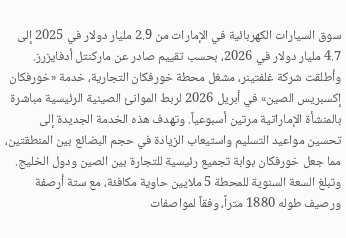سوق السيارات الكهربائية في الإمارات من 2.9 مليار دولار في 2025 إلى 4.7 مليار دولار في 2026، بحسب تقييم صادر عن ماركنتل أدفايزرز.
وأطلقت شركة غلفتينر، مشغل محطة خورفكان التجارية، خدمة «خورفكان إكسبريس الصين» في أبريل 2026 لربط الموانئ الصينية الرئيسية مباشرة بالمنشأة الإماراتية مرتين أسبوعياً. وتهدف هذه الخدمة الجديدة إلى تحسين مواعيد التسليم واستيعاب الزيادة في حجم البضائع بين المنطقتين، مما جعل خورفكان بوابة تجميع رئيسية للتجارة بين الصين ودول الخليج.
وتبلغ السعة السنوية للمحطة 5 ملايين حاوية مكافئة، مع ستة أرصفة ورصيف طوله 1880 متراً، وفقاً لمواصفات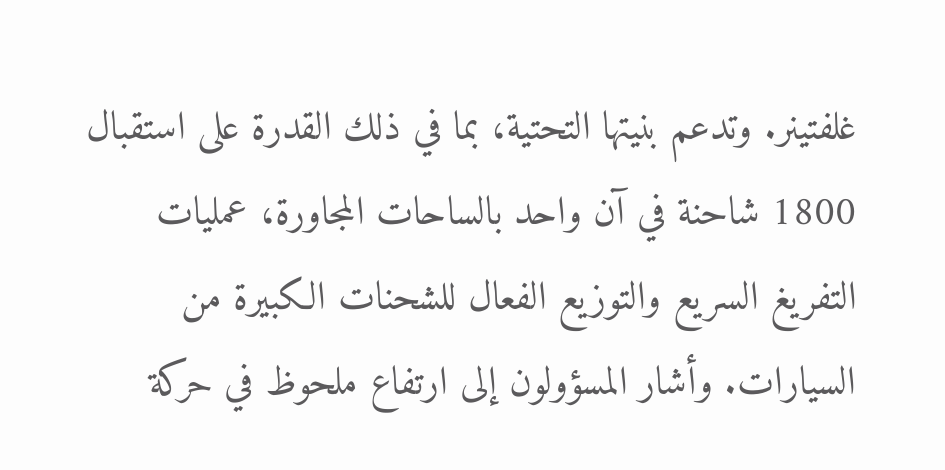غلفتينر. وتدعم بنيتها التحتية، بما في ذلك القدرة على استقبال 1800 شاحنة في آن واحد بالساحات المجاورة، عمليات التفريغ السريع والتوزيع الفعال للشحنات الكبيرة من السيارات. وأشار المسؤولون إلى ارتفاع ملحوظ في حركة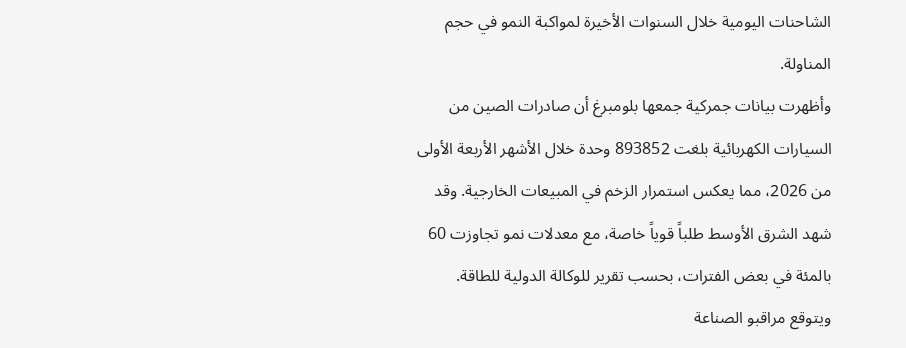الشاحنات اليومية خلال السنوات الأخيرة لمواكبة النمو في حجم المناولة.
وأظهرت بيانات جمركية جمعها بلومبرغ أن صادرات الصين من السيارات الكهربائية بلغت 893852 وحدة خلال الأشهر الأربعة الأولى من 2026، مما يعكس استمرار الزخم في المبيعات الخارجية. وقد شهد الشرق الأوسط طلباً قوياً خاصة، مع معدلات نمو تجاوزت 60 بالمئة في بعض الفترات، بحسب تقرير للوكالة الدولية للطاقة. ويتوقع مراقبو الصناعة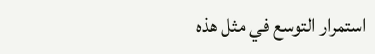استمرار التوسع في مثل هذه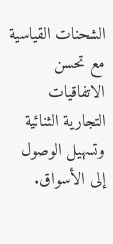الشحنات القياسية مع تحسن الاتفاقيات التجارية الثنائية وتسهيل الوصول إلى الأسواق.